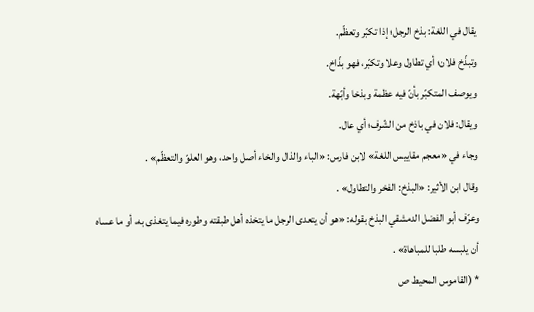يقال في اللغة: بذخ الرجل؛ إذا تكبّر وتعظّم.
وتبذّخ فلان؛ أي تطاول وعلا وتكبّر، فهو بذّاخ.
ويوصف المتكبّر بأنّ فيه عظمة وبذخا وأبّهة.
ويقال: فلان في باذخ من الشّرف؛ أي عال.
وجاء في «معجم مقاييس اللغة» لابن فارس: «الباء والذال والخاء أصل واحد، وهو العلوّ والتعظّم» .
وقال ابن الأثير: «البذخ: الفخر والتطاول» .
وعرّف أبو الفضل الدمشقي البذخ بقوله: «هو أن يتعدى الرجل ما يتخذه أهل طبقته وطوره فيما يتغذى به، أو ما عساه أن يلبسه طلبا للمباهاة» .
* (القاموس المحيط ص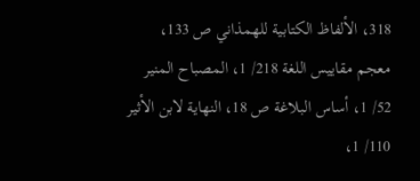318، الألفاظ الكتابية للهمذاني ص 133، معجم مقاييس اللغة 218/ 1، المصباح المنير 52/ 1، أساس البلاغة ص 18، النهاية لابن الأثير 110/ 1،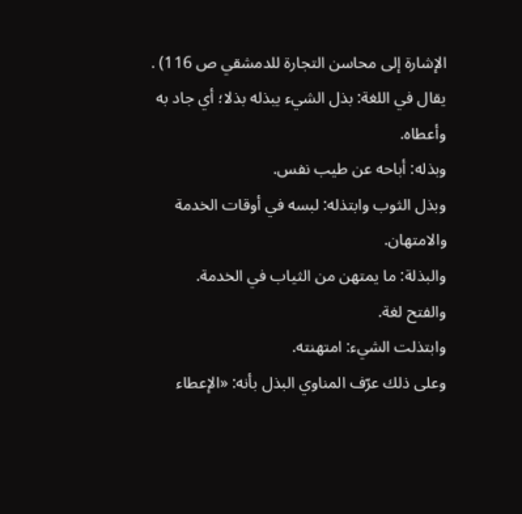الإشارة إلى محاسن التجارة للدمشقي ص 116) .
يقال في اللغة: بذل الشيء يبذله بذلا؛ أي جاد به وأعطاه.
وبذله: أباحه عن طيب نفس.
وبذل الثوب وابتذله: لبسه في أوقات الخدمة والامتهان.
والبذلة: ما يمتهن من الثياب في الخدمة.
والفتح لغة.
وابتذلت الشيء: امتهنته.
وعلى ذلك عرّف المناوي البذل بأنه: «الإعطاء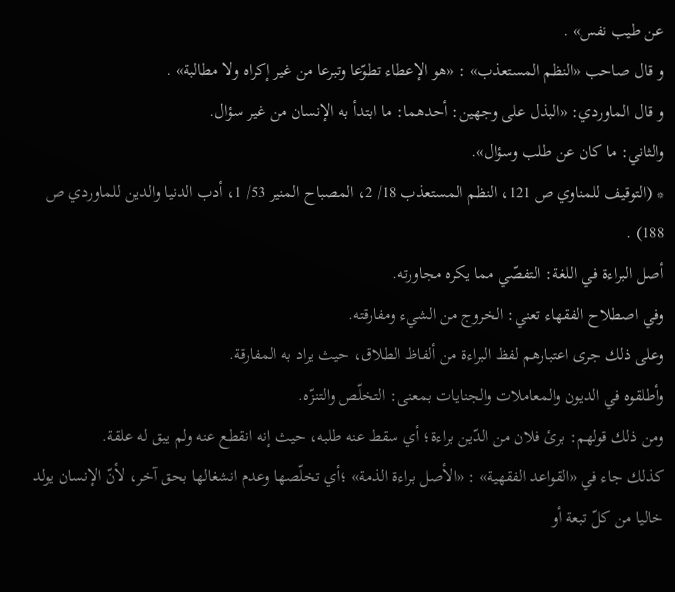عن طيب نفس» .
و قال صاحب «النظم المستعذب» : «هو الإعطاء تطوّعا وتبرعا من غير إكراه ولا مطالبة» .
و قال الماوردي: «البذل على وجهين: أحدهما: ما ابتدأ به الإنسان من غير سؤال.
والثاني: ما كان عن طلب وسؤال».
* (التوقيف للمناوي ص 121، النظم المستعذب 18/ 2، المصباح المنير 53/ 1، أدب الدنيا والدين للماوردي ص 188) .
أصل البراءة في اللغة: التفصّي مما يكره مجاورته.
وفي اصطلاح الفقهاء تعني: الخروج من الشيء ومفارقته.
وعلى ذلك جرى اعتبارهم لفظ البراءة من ألفاظ الطلاق، حيث يراد به المفارقة.
وأطلقوه في الديون والمعاملات والجنايات بمعنى: التخلّص والتنزّه.
ومن ذلك قولهم: برئ فلان من الدّين براءة؛ أي سقط عنه طلبه، حيث إنه انقطع عنه ولم يبق له علقة.
كذلك جاء في «القواعد الفقهية» : «الأصل براءة الذمة» ؛أي تخلّصها وعدم انشغالها بحق آخر، لأنّ الإنسان يولد خاليا من كلّ تبعة أو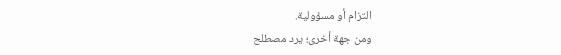التزام أو مسؤولية.
ومن جهة أخرى؛ يرد مصطلح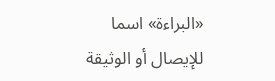«البراءة» اسما للإيصال أو الوثيقة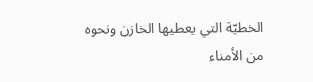الخطيّة التي يعطيها الخازن ونحوه من الأمناء